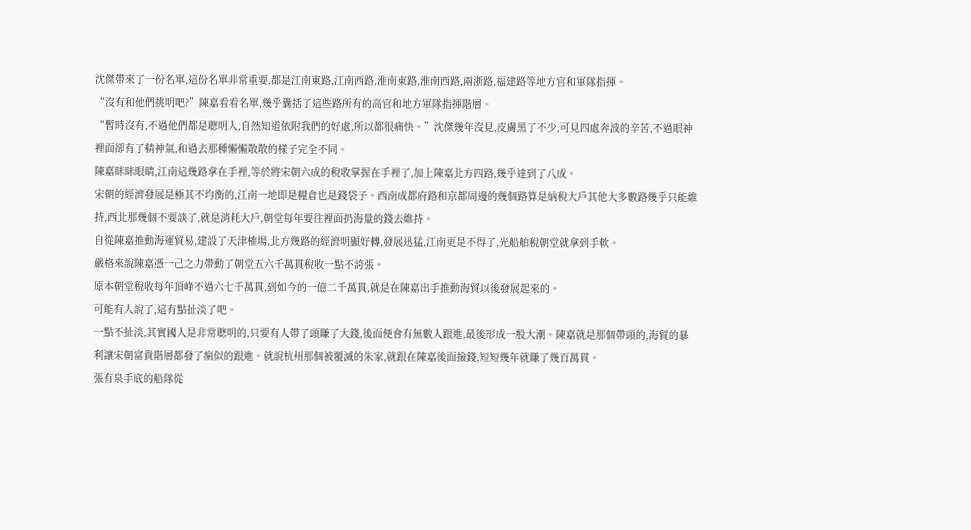沈傑帶來了一份名單,這份名單非常重要,都是江南東路,江南西路,淮南東路,淮南西路,兩浙路,福建路等地方官和軍隊指揮。
“沒有和他們挑明吧?”陳嘉看看名單,幾乎囊括了這些路所有的高官和地方軍隊指揮階層。
“暫時沒有,不過他們都是聰明人,自然知道依附我們的好處,所以都很痛快。”沈傑幾年沒見,皮膚黑了不少,可見四處奔波的辛苦,不過眼神裡面卻有了精神氣,和過去那種懶懶散散的樣子完全不同。
陳嘉眯眯眼睛,江南這幾路拿在手裡,等於將宋朝六成的稅收掌握在手裡了,加上陳嘉北方四路,幾乎達到了八成。
宋朝的經濟發展是極其不均衡的,江南一地即是糧倉也是錢袋子。西南成都府路和京都周邊的幾個路算是納稅大戶其他大多數路幾乎只能維持,西北那幾個不要談了,就是消耗大戶,朝堂每年要往裡面扔海量的錢去維持。
自從陳嘉推動海運貿易,建設了天津榷場,北方幾路的經濟明顯好轉,發展迅猛,江南更是不得了,光船舶稅朝堂就拿到手軟。
嚴格來說陳嘉憑一己之力帶動了朝堂五六千萬貫稅收一點不誇張。
原本朝堂稅收每年頂峰不過六七千萬貫,到如今的一億二千萬貫,就是在陳嘉出手推動海貿以後發展起來的。
可能有人說了,這有點扯淡了吧。
一點不扯淡,其實國人是非常聰明的,只要有人帶了頭賺了大錢,後面便會有無數人跟進,最後形成一股大潮。陳嘉就是那個帶頭的,海貿的暴利讓宋朝富貴階層都發了瘋似的跟進。就說杭州那個被覆滅的朱家,就跟在陳嘉後面撿錢,短短幾年就賺了幾百萬貫。
張有泉手底的船隊從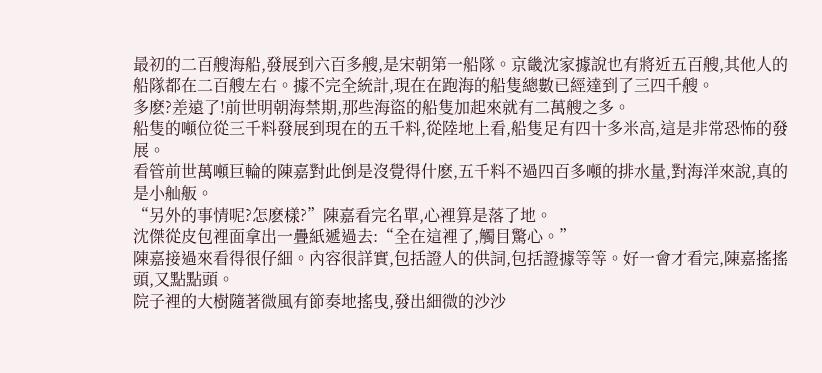最初的二百艘海船,發展到六百多艘,是宋朝第一船隊。京畿沈家據說也有將近五百艘,其他人的船隊都在二百艘左右。據不完全統計,現在在跑海的船隻總數已經達到了三四千艘。
多麽?差遠了!前世明朝海禁期,那些海盜的船隻加起來就有二萬艘之多。
船隻的噸位從三千料發展到現在的五千料,從陸地上看,船隻足有四十多米高,這是非常恐怖的發展。
看管前世萬噸巨輪的陳嘉對此倒是沒覺得什麽,五千料不過四百多噸的排水量,對海洋來說,真的是小舢舨。
“另外的事情呢?怎麽樣?”陳嘉看完名單,心裡算是落了地。
沈傑從皮包裡面拿出一疊紙遞過去:“全在這裡了,觸目驚心。”
陳嘉接過來看得很仔細。內容很詳實,包括證人的供詞,包括證據等等。好一會才看完,陳嘉搖搖頭,又點點頭。
院子裡的大樹隨著微風有節奏地搖曳,發出細微的沙沙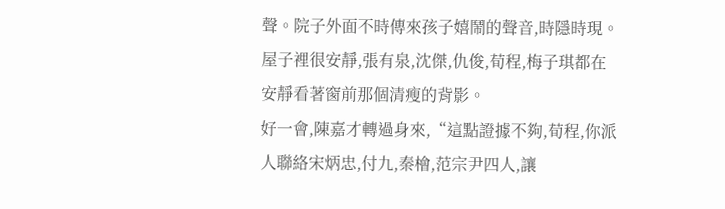聲。院子外面不時傳來孩子嬉鬧的聲音,時隱時現。
屋子裡很安靜,張有泉,沈傑,仇俊,荀程,梅子琪都在安靜看著窗前那個清瘦的背影。
好一會,陳嘉才轉過身來,“這點證據不夠,荀程,你派人聯絡宋炳忠,付九,秦檜,范宗尹四人,讓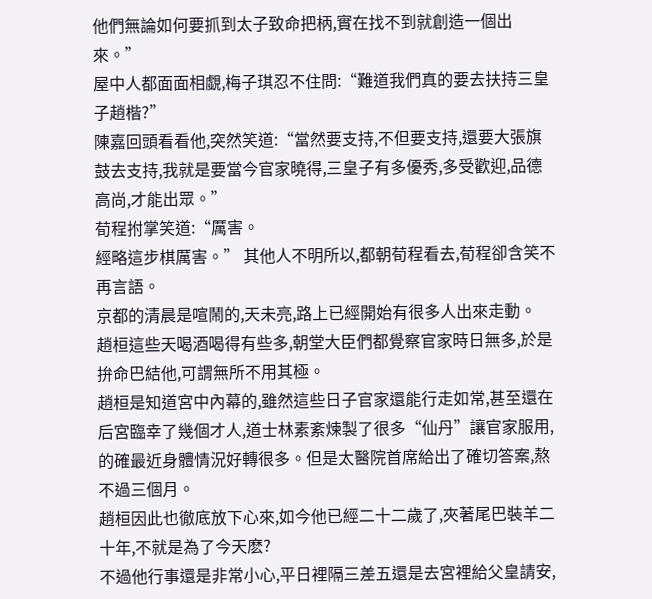他們無論如何要抓到太子致命把柄,實在找不到就創造一個出來。”
屋中人都面面相覷,梅子琪忍不住問:“難道我們真的要去扶持三皇子趙楷?”
陳嘉回頭看看他,突然笑道:“當然要支持,不但要支持,還要大張旗鼓去支持,我就是要當今官家曉得,三皇子有多優秀,多受歡迎,品德高尚,才能出眾。”
荀程拊掌笑道:“厲害。
經略這步棋厲害。” 其他人不明所以,都朝荀程看去,荀程卻含笑不再言語。
京都的清晨是喧鬧的,天未亮,路上已經開始有很多人出來走動。
趙桓這些天喝酒喝得有些多,朝堂大臣們都覺察官家時日無多,於是拚命巴結他,可謂無所不用其極。
趙桓是知道宮中內幕的,雖然這些日子官家還能行走如常,甚至還在后宮臨幸了幾個才人,道士林素紊煉製了很多“仙丹”讓官家服用,的確最近身體情況好轉很多。但是太醫院首席給出了確切答案,熬不過三個月。
趙桓因此也徹底放下心來,如今他已經二十二歲了,夾著尾巴裝羊二十年,不就是為了今天麽?
不過他行事還是非常小心,平日裡隔三差五還是去宮裡給父皇請安,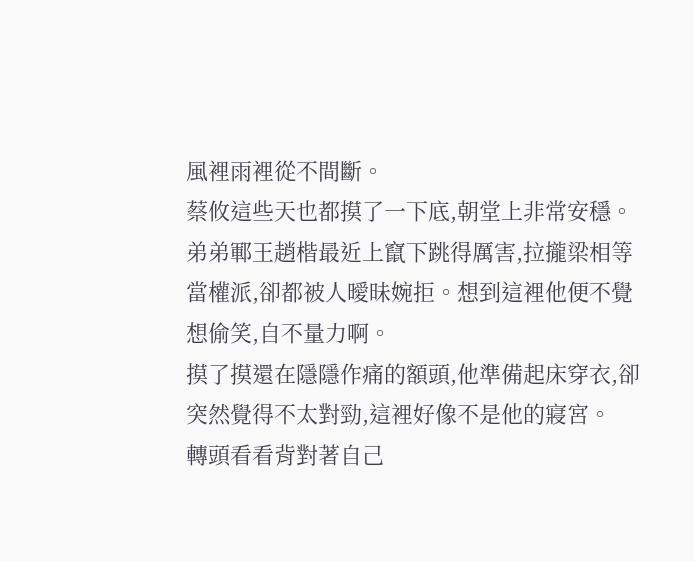風裡雨裡從不間斷。
蔡攸這些天也都摸了一下底,朝堂上非常安穩。弟弟鄆王趙楷最近上竄下跳得厲害,拉攏梁相等當權派,卻都被人曖昧婉拒。想到這裡他便不覺想偷笑,自不量力啊。
摸了摸還在隱隱作痛的額頭,他準備起床穿衣,卻突然覺得不太對勁,這裡好像不是他的寢宮。
轉頭看看背對著自己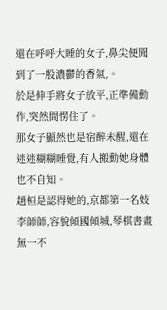還在呼呼大睡的女子,鼻尖便聞到了一股濃鬱的香氣,。
於是伸手將女子放平,正準備動作,突然間愣住了。
那女子顯然也是宿醉未醒,還在迷迷糊糊睡覺,有人搬動她身體也不自知。
趙桓是認得她的,京都第一名妓李師師,容貌傾國傾城,琴棋書畫無一不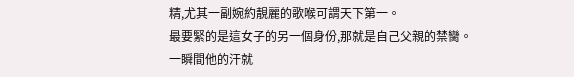精,尤其一副婉約靚麗的歌喉可謂天下第一。
最要緊的是這女子的另一個身份,那就是自己父親的禁臠。
一瞬間他的汗就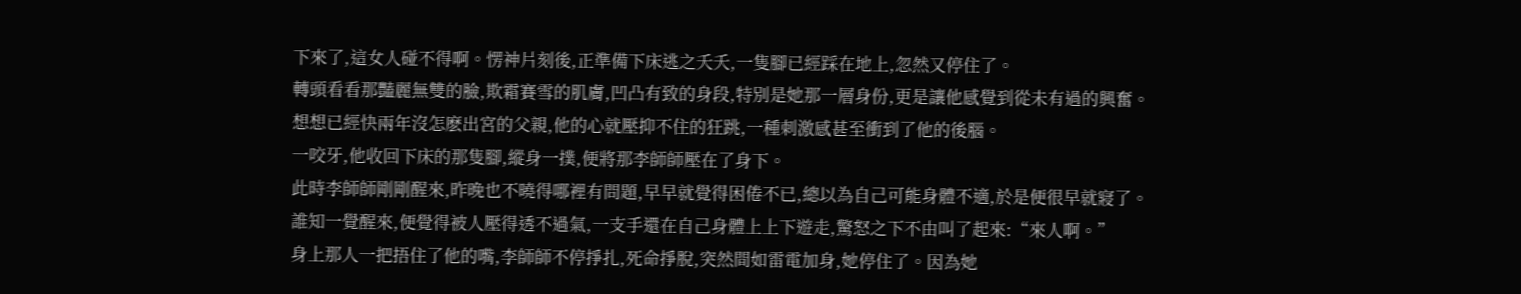下來了,這女人碰不得啊。愣神片刻後,正準備下床逃之夭夭,一隻腳已經踩在地上,忽然又停住了。
轉頭看看那豔麗無雙的臉,欺霜賽雪的肌膚,凹凸有致的身段,特別是她那一層身份,更是讓他感覺到從未有過的興奮。
想想已經快兩年沒怎麽出宮的父親,他的心就壓抑不住的狂跳,一種刺激感甚至衝到了他的後腦。
一咬牙,他收回下床的那隻腳,縱身一撲,便將那李師師壓在了身下。
此時李師師剛剛醒來,昨晚也不曉得哪裡有問題,早早就覺得困倦不已,總以為自己可能身體不適,於是便很早就寢了。
誰知一覺醒來,便覺得被人壓得透不過氣,一支手還在自己身體上上下遊走,驚怒之下不由叫了起來:“來人啊。”
身上那人一把捂住了他的嘴,李師師不停掙扎,死命掙脫,突然間如雷電加身,她停住了。因為她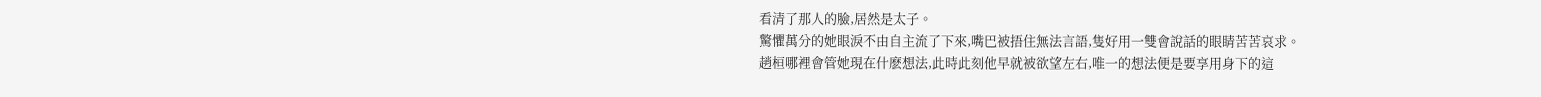看清了那人的臉,居然是太子。
驚懼萬分的她眼淚不由自主流了下來,嘴巴被捂住無法言語,隻好用一雙會說話的眼睛苦苦哀求。
趙桓哪裡會管她現在什麽想法,此時此刻他早就被欲望左右,唯一的想法便是要享用身下的這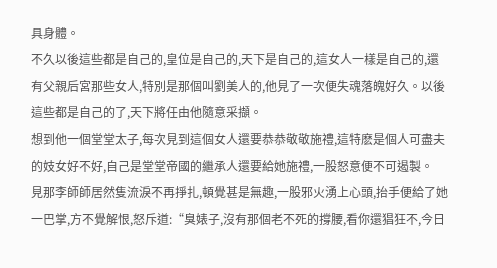具身體。
不久以後這些都是自己的,皇位是自己的,天下是自己的,這女人一樣是自己的,還有父親后宮那些女人,特別是那個叫劉美人的,他見了一次便失魂落魄好久。以後這些都是自己的了,天下將任由他隨意采擷。
想到他一個堂堂太子,每次見到這個女人還要恭恭敬敬施禮,這特麽是個人可盡夫的妓女好不好,自己是堂堂帝國的繼承人還要給她施禮,一股怒意便不可遏製。
見那李師師居然隻流淚不再掙扎,頓覺甚是無趣,一股邪火湧上心頭,抬手便給了她一巴掌,方不覺解恨,怒斥道:“臭婊子,沒有那個老不死的撐腰,看你還猖狂不,今日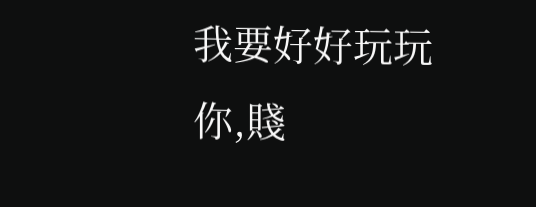我要好好玩玩你,賤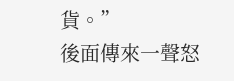貨。”
後面傳來一聲怒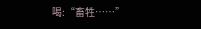喝:“畜牲……”